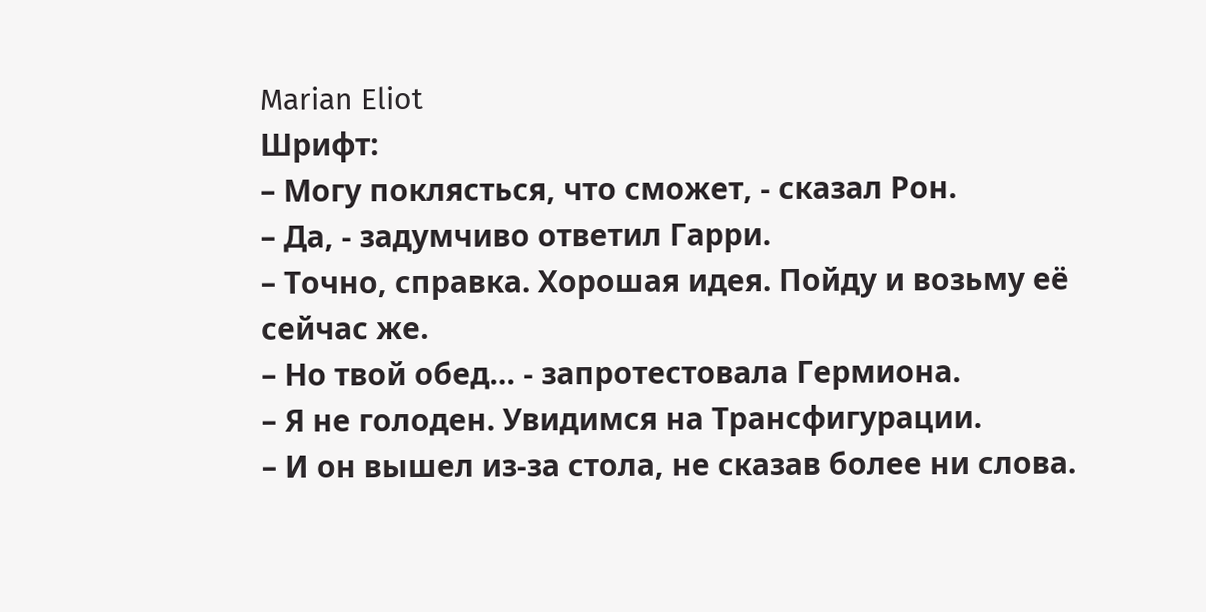Marian Eliot
Шрифт:
– Могу поклясться, что сможет, - сказал Рон.
– Да, - задумчиво ответил Гарри.
– Точно, справка. Хорошая идея. Пойду и возьму её сейчас же.
– Но твой обед… - запротестовала Гермиона.
– Я не голоден. Увидимся на Трансфигурации.
– И он вышел из-за стола, не сказав более ни слова.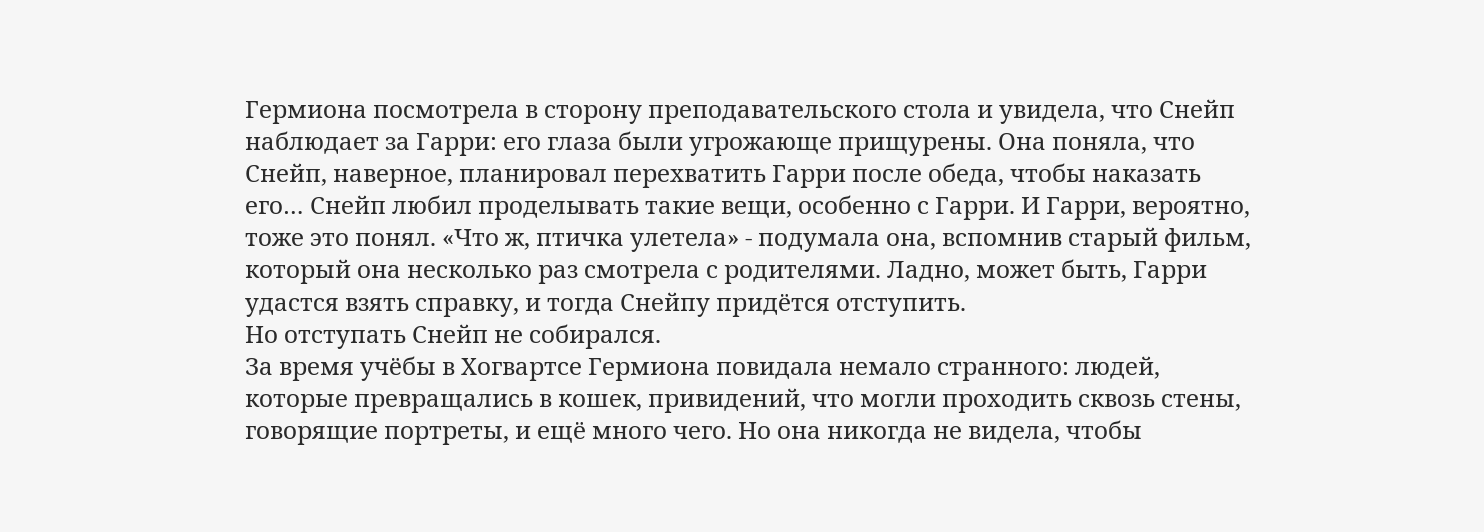Гермиона посмотрела в сторону преподавательского стола и увидела, что Снейп наблюдает за Гарри: его глаза были угрожающе прищурены. Она поняла, что Снейп, наверное, планировал перехватить Гарри после обеда, чтобы наказать его… Снейп любил проделывать такие вещи, особенно с Гарри. И Гарри, вероятно, тоже это понял. «Что ж, птичка улетела» - подумала она, вспомнив старый фильм, который она несколько раз смотрела с родителями. Ладно, может быть, Гарри удастся взять справку, и тогда Снейпу придётся отступить.
Но отступать Снейп не собирался.
За время учёбы в Хогвартсе Гермиона повидала немало странного: людей, которые превращались в кошек, привидений, что могли проходить сквозь стены, говорящие портреты, и ещё много чего. Но она никогда не видела, чтобы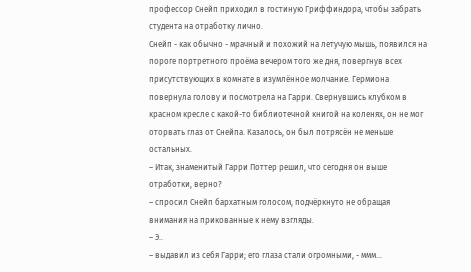профессор Снейп приходил в гостиную Гриффиндора, чтобы забрать студента на отработку лично.
Снейп - как обычно - мрачный и похожий на летучую мышь, появился на пороге портретного проёма вечером того же дня, повергнув всех присутствующих в комнате в изумлённое молчание. Гермиона повернула голову и посмотрела на Гарри. Свернувшись клубком в красном кресле с какой-то библиотечной книгой на коленях, он не мог оторвать глаз от Снейпа. Казалось, он был потрясён не меньше остальных.
– Итак, знаменитый Гарри Поттер решил, что сегодня он выше отработки, верно?
– спросил Снейп бархатным голосом, подчёркнуто не обращая внимания на прикованные к нему взгляды.
– Э..
– выдавил из себя Гарри; его глаза стали огромными, - ммм…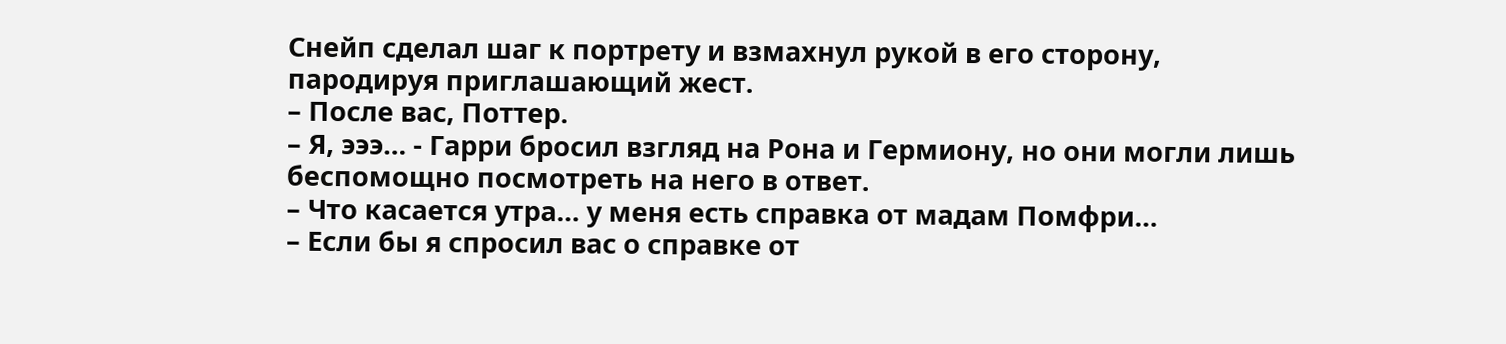Снейп сделал шаг к портрету и взмахнул рукой в его сторону, пародируя приглашающий жест.
– После вас, Поттер.
– Я, эээ… - Гарри бросил взгляд на Рона и Гермиону, но они могли лишь беспомощно посмотреть на него в ответ.
– Что касается утра… у меня есть справка от мадам Помфри…
– Если бы я спросил вас о справке от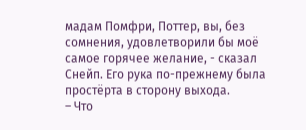мадам Помфри, Поттер, вы, без сомнения, удовлетворили бы моё самое горячее желание, - сказал Снейп. Его рука по-прежнему была простёрта в сторону выхода.
– Что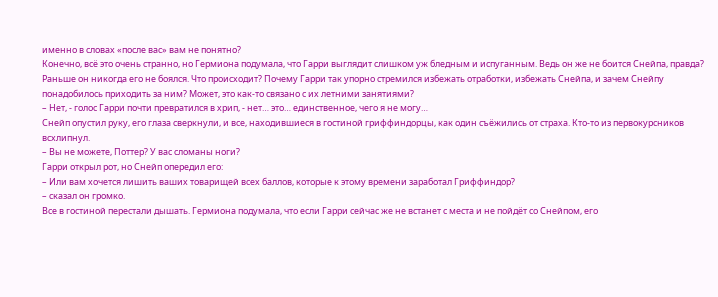именно в словах «после вас» вам не понятно?
Конечно, всё это очень странно, но Гермиона подумала, что Гарри выглядит слишком уж бледным и испуганным. Ведь он же не боится Снейпа, правда? Раньше он никогда его не боялся. Что происходит? Почему Гарри так упорно стремился избежать отработки, избежать Снейпа, и зачем Снейпу понадобилось приходить за ним? Может, это как-то связано с их летними занятиями?
– Нет, - голос Гарри почти превратился в хрип, - нет… это… единственное, чего я не могу…
Снейп опустил руку, его глаза сверкнули, и все, находившиеся в гостиной гриффиндорцы, как один съёжились от страха. Кто-то из первокурсников всхлипнул.
– Вы не можете, Поттер? У вас сломаны ноги?
Гарри открыл рот, но Снейп опередил его:
– Или вам хочется лишить ваших товарищей всех баллов, которые к этому времени заработал Гриффиндор?
– сказал он громко.
Все в гостиной перестали дышать. Гермиона подумала, что если Гарри сейчас же не встанет с места и не пойдёт со Снейпом, его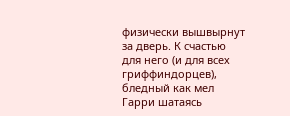физически вышвырнут за дверь. К счастью для него (и для всех гриффиндорцев), бледный как мел Гарри шатаясь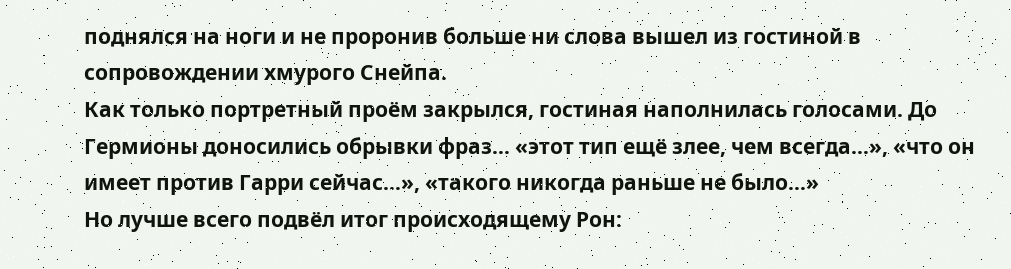поднялся на ноги и не проронив больше ни слова вышел из гостиной в сопровождении хмурого Снейпа.
Как только портретный проём закрылся, гостиная наполнилась голосами. До Гермионы доносились обрывки фраз… «этот тип ещё злее, чем всегда…», «что он имеет против Гарри сейчас…», «такого никогда раньше не было…»
Но лучше всего подвёл итог происходящему Рон: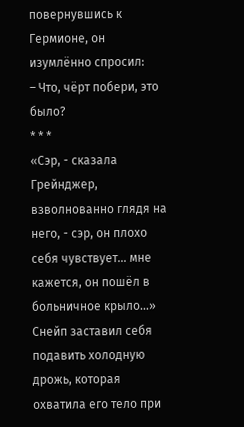повернувшись к Гермионе, он изумлённо спросил:
– Что, чёрт побери, это было?
* * *
«Сэр, - сказала Грейнджер, взволнованно глядя на него, - сэр, он плохо себя чувствует… мне кажется, он пошёл в больничное крыло…»
Снейп заставил себя подавить холодную дрожь, которая охватила его тело при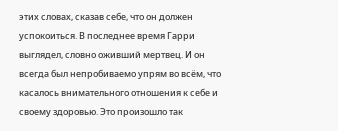этих словах, сказав себе, что он должен успокоиться. В последнее время Гарри выглядел, словно оживший мертвец. И он всегда был непробиваемо упрям во всём, что касалось внимательного отношения к себе и своему здоровью. Это произошло так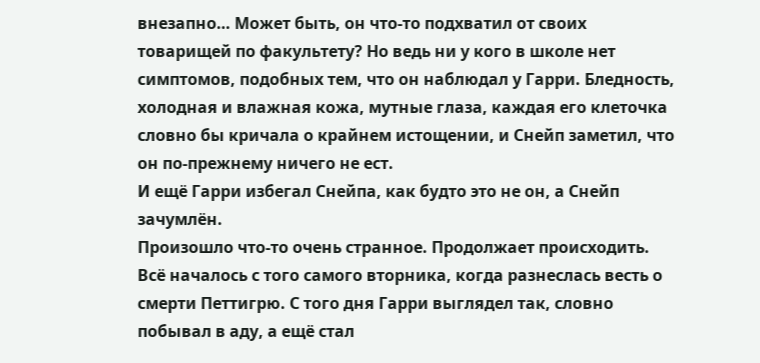внезапно… Может быть, он что-то подхватил от своих товарищей по факультету? Но ведь ни у кого в школе нет симптомов, подобных тем, что он наблюдал у Гарри. Бледность, холодная и влажная кожа, мутные глаза, каждая его клеточка словно бы кричала о крайнем истощении, и Снейп заметил, что он по-прежнему ничего не ест.
И ещё Гарри избегал Снейпа, как будто это не он, а Снейп зачумлён.
Произошло что-то очень странное. Продолжает происходить. Всё началось с того самого вторника, когда разнеслась весть о смерти Петтигрю. С того дня Гарри выглядел так, словно побывал в аду, а ещё стал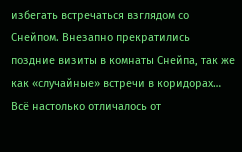избегать встречаться взглядом со Снейпом. Внезапно прекратились поздние визиты в комнаты Снейпа, так же как «случайные» встречи в коридорах… Всё настолько отличалось от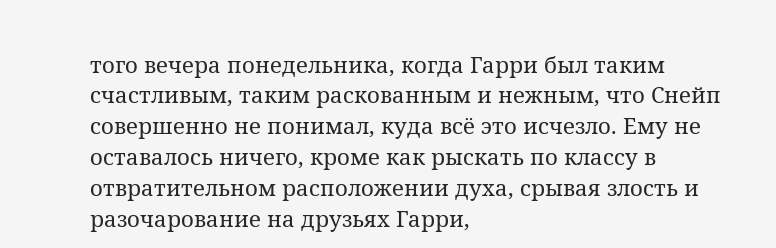того вечера понедельника, когда Гарри был таким счастливым, таким раскованным и нежным, что Снейп совершенно не понимал, куда всё это исчезло. Ему не оставалось ничего, кроме как рыскать по классу в отвратительном расположении духа, срывая злость и разочарование на друзьях Гарри,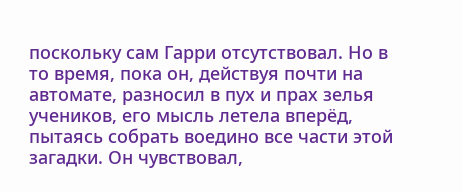поскольку сам Гарри отсутствовал. Но в то время, пока он, действуя почти на автомате, разносил в пух и прах зелья учеников, его мысль летела вперёд, пытаясь собрать воедино все части этой загадки. Он чувствовал,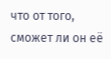что от того, сможет ли он её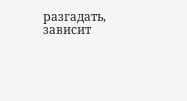разгадать, зависит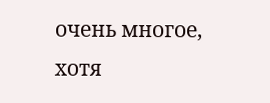очень многое, хотя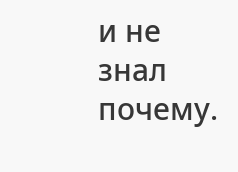и не знал почему.